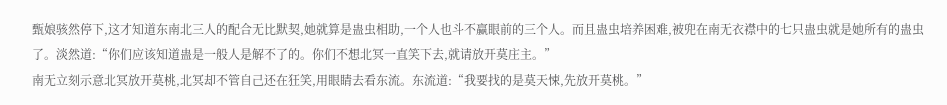甄娘骇然停下,这才知道东南北三人的配合无比默契,她就算是蛊虫相助,一个人也斗不赢眼前的三个人。而且蛊虫培养困难,被兜在南无衣襟中的七只蛊虫就是她所有的蛊虫了。淡然道:“你们应该知道蛊是一般人是解不了的。你们不想北冥一直笑下去,就请放开莫庄主。”
南无立刻示意北冥放开莫桃,北冥却不管自己还在狂笑,用眼睛去看东流。东流道:“我要找的是莫天悚,先放开莫桃。”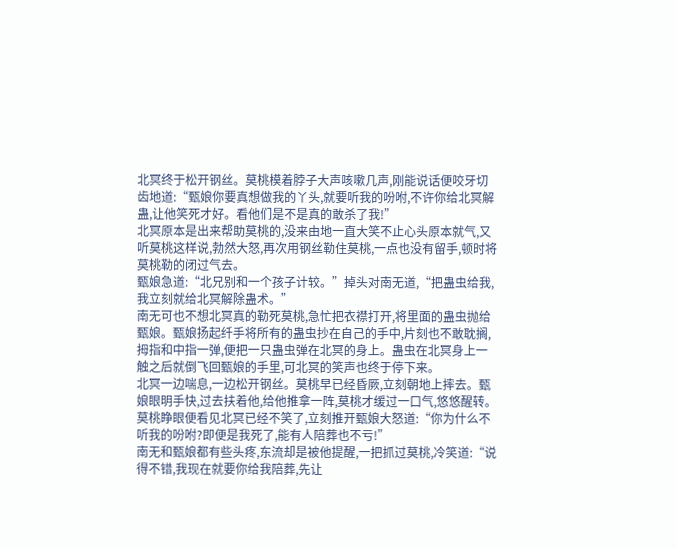北冥终于松开钢丝。莫桃模着脖子大声咳嗽几声,刚能说话便咬牙切齿地道:“甄娘你要真想做我的丫头,就要听我的吩咐,不许你给北冥解蛊,让他笑死才好。看他们是不是真的敢杀了我!”
北冥原本是出来帮助莫桃的,没来由地一直大笑不止心头原本就气,又听莫桃这样说,勃然大怒,再次用钢丝勒住莫桃,一点也没有留手,顿时将莫桃勒的闭过气去。
甄娘急道:“北兄别和一个孩子计较。”掉头对南无道,“把蛊虫给我,我立刻就给北冥解除蛊术。”
南无可也不想北冥真的勒死莫桃,急忙把衣襟打开,将里面的蛊虫抛给甄娘。甄娘扬起纤手将所有的蛊虫抄在自己的手中,片刻也不敢耽搁,拇指和中指一弹,便把一只蛊虫弹在北冥的身上。蛊虫在北冥身上一触之后就倒飞回甄娘的手里,可北冥的笑声也终于停下来。
北冥一边喘息,一边松开钢丝。莫桃早已经昏厥,立刻朝地上摔去。甄娘眼明手快,过去扶着他,给他推拿一阵,莫桃才缓过一口气,悠悠醒转。莫桃睁眼便看见北冥已经不笑了,立刻推开甄娘大怒道:“你为什么不听我的吩咐?即便是我死了,能有人陪葬也不亏!”
南无和甄娘都有些头疼,东流却是被他提醒,一把抓过莫桃,冷笑道:“说得不错,我现在就要你给我陪葬,先让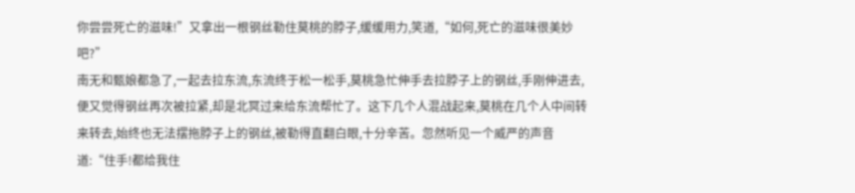你尝尝死亡的滋味!”又拿出一根钢丝勒住莫桃的脖子,缓缓用力,笑道,“如何,死亡的滋味很美妙吧?”
南无和甄娘都急了,一起去拉东流,东流终于松一松手,莫桃急忙伸手去拉脖子上的钢丝,手刚伸进去,便又觉得钢丝再次被拉紧,却是北冥过来给东流帮忙了。这下几个人混战起来,莫桃在几个人中间转来转去,始终也无法摆拖脖子上的钢丝,被勒得直翻白眼,十分辛苦。忽然听见一个威严的声音道:“住手!都给我住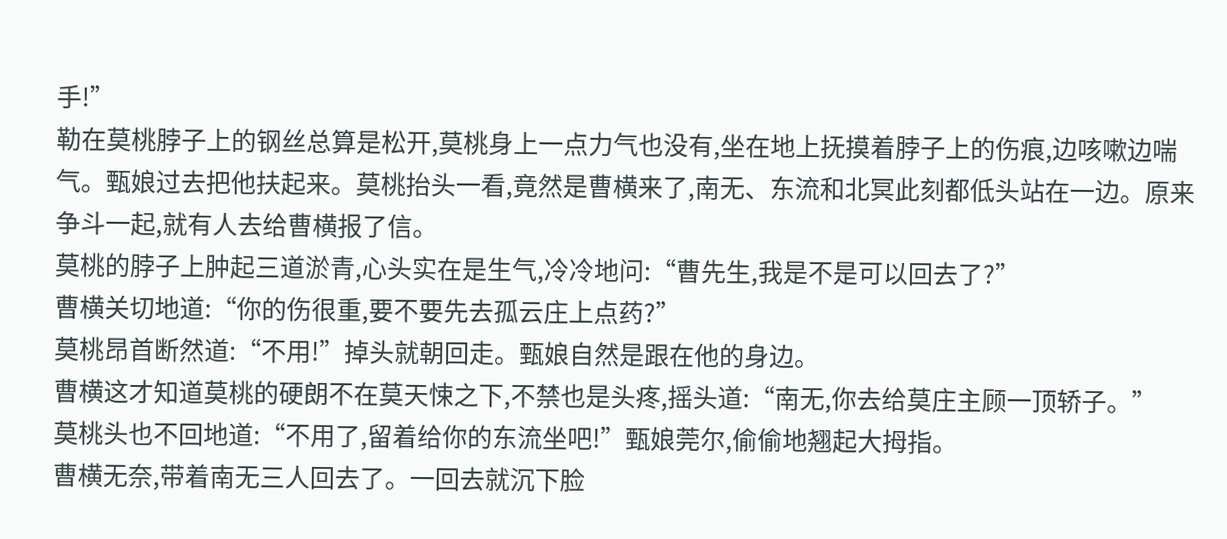手!”
勒在莫桃脖子上的钢丝总算是松开,莫桃身上一点力气也没有,坐在地上抚摸着脖子上的伤痕,边咳嗽边喘气。甄娘过去把他扶起来。莫桃抬头一看,竟然是曹横来了,南无、东流和北冥此刻都低头站在一边。原来争斗一起,就有人去给曹横报了信。
莫桃的脖子上肿起三道淤青,心头实在是生气,冷冷地问:“曹先生,我是不是可以回去了?”
曹横关切地道:“你的伤很重,要不要先去孤云庄上点药?”
莫桃昂首断然道:“不用!”掉头就朝回走。甄娘自然是跟在他的身边。
曹横这才知道莫桃的硬朗不在莫天悚之下,不禁也是头疼,摇头道:“南无,你去给莫庄主顾一顶轿子。”
莫桃头也不回地道:“不用了,留着给你的东流坐吧!”甄娘莞尔,偷偷地翘起大拇指。
曹横无奈,带着南无三人回去了。一回去就沉下脸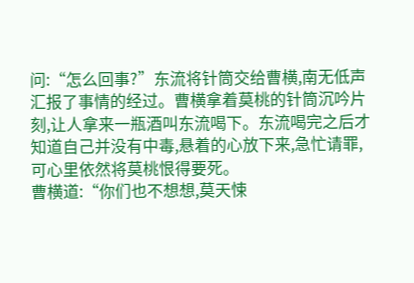问:“怎么回事?”东流将针筒交给曹横,南无低声汇报了事情的经过。曹横拿着莫桃的针筒沉吟片刻,让人拿来一瓶酒叫东流喝下。东流喝完之后才知道自己并没有中毒,悬着的心放下来,急忙请罪,可心里依然将莫桃恨得要死。
曹横道:“你们也不想想,莫天悚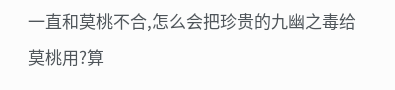一直和莫桃不合,怎么会把珍贵的九幽之毒给莫桃用?算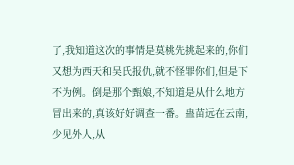了,我知道这次的事情是莫桃先挑起来的,你们又想为西天和吴氏报仇,就不怪罪你们,但是下不为例。倒是那个甄娘,不知道是从什么地方冒出来的,真该好好调查一番。蛊苗远在云南,少见外人,从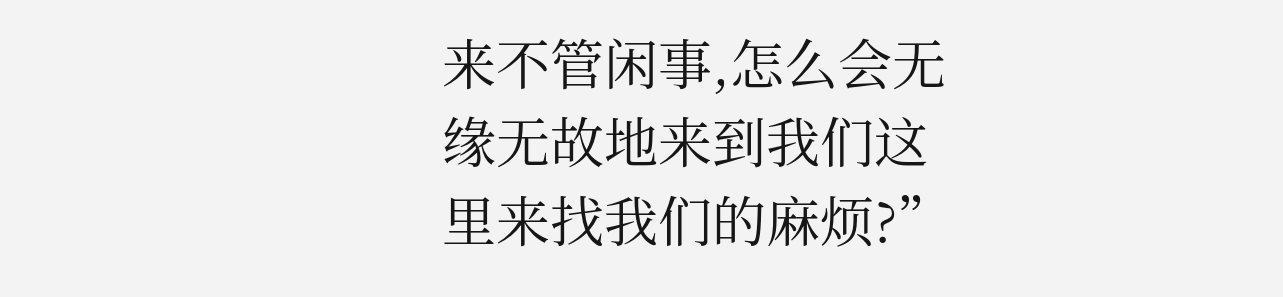来不管闲事,怎么会无缘无故地来到我们这里来找我们的麻烦?”